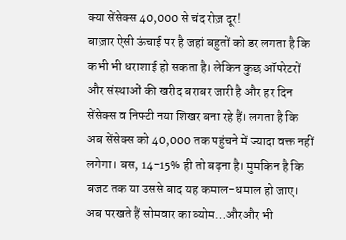क्या सेंसेक्स 40,000 से चंद रोज़ दूर!
बाज़ार ऐसी ऊंचाई पर है जहां बहुतों को डर लगता है कि कभी भी धराशाई हो सकता है। लेकिन कुछ ऑपरेटरों और संस्थाओं की खरीद बराबर जारी है और हर दिन सेंसेक्स व निफ्टी नया शिखर बना रहे हैं। लगता है कि अब सेंसेक्स को 40,000 तक पहुंचने में ज्यादा वक्त नहीं लगेगा। बस, 14-15% ही तो बढ़ना है। मुमकिन है कि बजट तक या उससे बाद यह कमाल-धमाल हो जाए। अब परखते हैं सोमवार का व्योम…औरऔर भी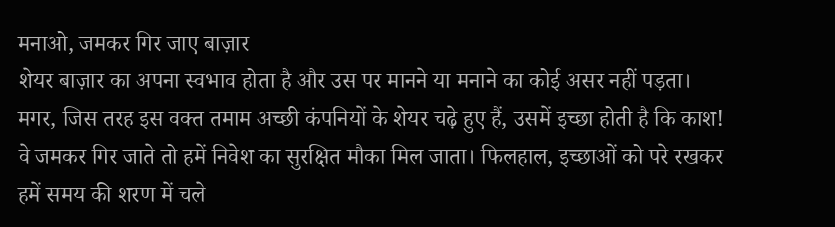मनाओ, जमकर गिर जाए बाज़ार
शेयर बाज़ार का अपना स्वभाव होता है और उस पर मानने या मनाने का कोई असर नहीं पड़ता। मगर, जिस तरह इस वक्त तमाम अच्छी कंपनियों के शेयर चढ़े हुए हैं, उसमें इच्छा होती है कि काश! वे जमकर गिर जाते तो हमें निवेश का सुरक्षित मौका मिल जाता। फिलहाल, इच्छाओं को परे रखकर हमें समय की शरण में चले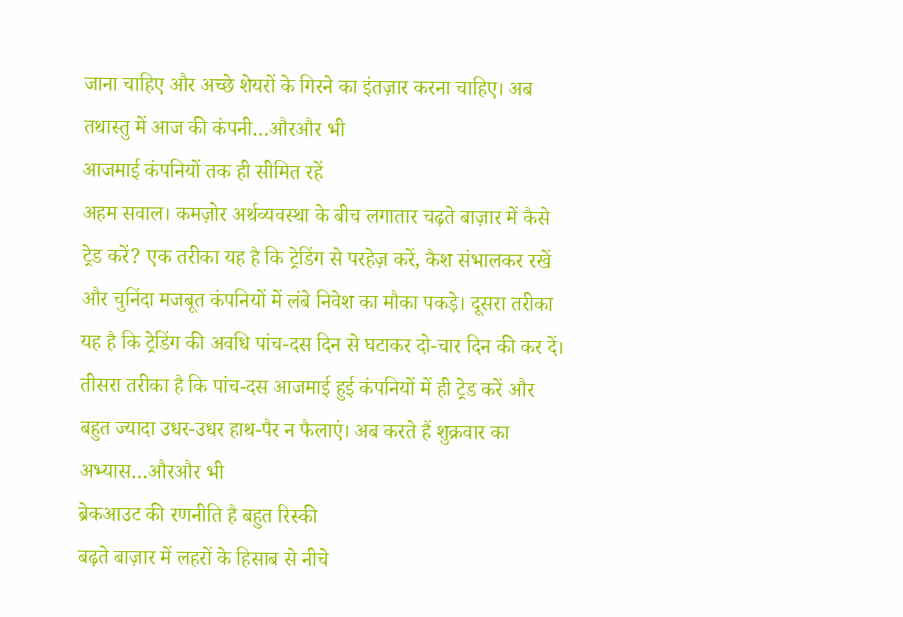जाना चाहिए और अच्छे शेयरों के गिरने का इंतज़ार करना चाहिए। अब तथास्तु में आज की कंपनी…औरऔर भी
आजमाई कंपनियों तक ही सीमित रहें
अहम सवाल। कमज़ोर अर्थव्यवस्था के बीच लगातार चढ़ते बाज़ार में कैसे ट्रेड करें? एक तरीका यह है कि ट्रेडिंग से परहेज़ करें, कैश संभालकर रखें और चुनिंदा मजबूत कंपनियों में लंबे निवेश का मौका पकड़े। दूसरा तरीका यह है कि ट्रेडिंग की अवधि पांच-दस दिन से घटाकर दो-चार दिन की कर दें। तीसरा तरीका है कि पांच-दस आजमाई हुई कंपनियों में ही ट्रेड करें और बहुत ज्यादा उधर-उधर हाथ-पैर न फैलाएं। अब करते हैं शुक्रवार का अभ्यास…औरऔर भी
ब्रेकआउट की रणनीति है बहुत रिस्की
बढ़ते बाज़ार में लहरों के हिसाब से नीचे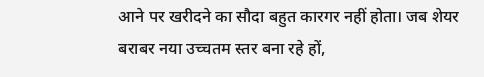आने पर खरीदने का सौदा बहुत कारगर नहीं होता। जब शेयर बराबर नया उच्चतम स्तर बना रहे हों,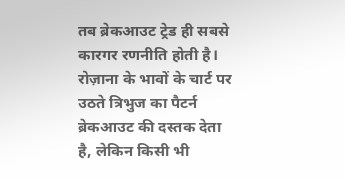तब ब्रेकआउट ट्रेड ही सबसे कारगर रणनीति होती है। रोज़ाना के भावों के चार्ट पर उठते त्रिभुज का पैटर्न ब्रेकआउट की दस्तक देता है, लेकिन किसी भी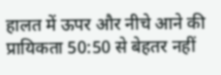हालत में ऊपर और नीचे आने की प्रायिकता 50:50 से बेहतर नहीं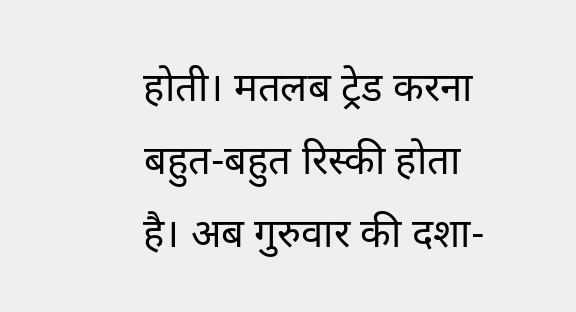होती। मतलब ट्रेड करना बहुत-बहुत रिस्की होता है। अब गुरुवार की दशा-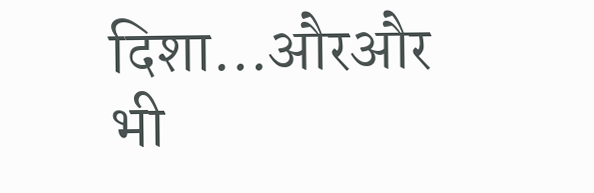दिशा…औरऔर भी